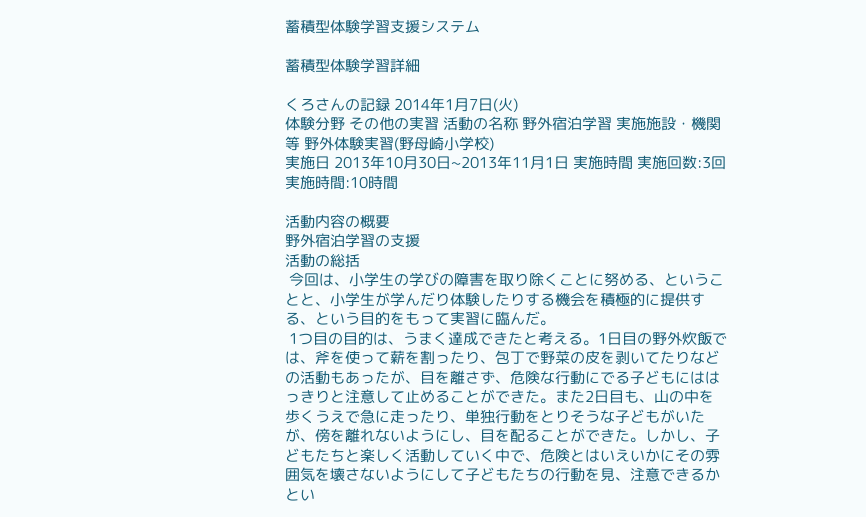蓄積型体験学習支援システム

蓄積型体験学習詳細

くろさんの記録 2014年1月7日(火)
体験分野 その他の実習 活動の名称 野外宿泊学習 実施施設・機関等 野外体験実習(野母崎小学校)
実施日 2013年10月30日~2013年11月1日 実施時間 実施回数:3回  実施時間:10時間

活動内容の概要
野外宿泊学習の支援
活動の総括
 今回は、小学生の学びの障害を取り除くことに努める、ということと、小学生が学んだり体験したりする機会を積極的に提供する、という目的をもって実習に臨んだ。
 1つ目の目的は、うまく達成できたと考える。1日目の野外炊飯では、斧を使って薪を割ったり、包丁で野菜の皮を剥いてたりなどの活動もあったが、目を離さず、危険な行動にでる子どもにははっきりと注意して止めることができた。また2日目も、山の中を歩くうえで急に走ったり、単独行動をとりそうな子どもがいたが、傍を離れないようにし、目を配ることができた。しかし、子どもたちと楽しく活動していく中で、危険とはいえいかにその雰囲気を壊さないようにして子どもたちの行動を見、注意できるかとい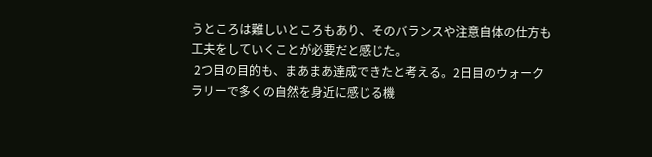うところは難しいところもあり、そのバランスや注意自体の仕方も工夫をしていくことが必要だと感じた。
 2つ目の目的も、まあまあ達成できたと考える。2日目のウォークラリーで多くの自然を身近に感じる機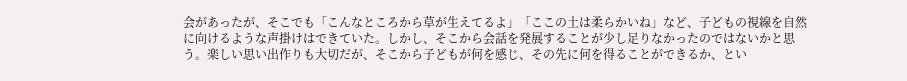会があったが、そこでも「こんなところから草が生えてるよ」「ここの土は柔らかいね」など、子どもの視線を自然に向けるような声掛けはできていた。しかし、そこから会話を発展することが少し足りなかったのではないかと思う。楽しい思い出作りも大切だが、そこから子どもが何を感じ、その先に何を得ることができるか、とい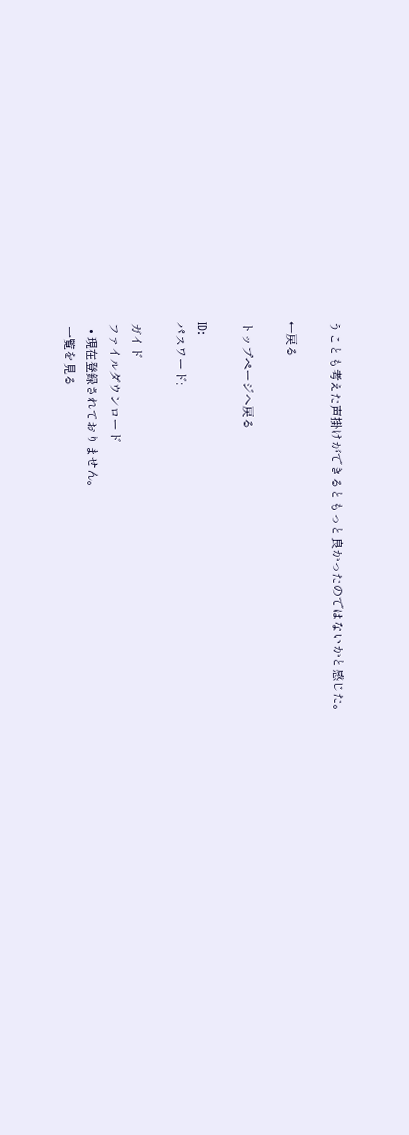うことも考えた声掛けができるともっと良かったのではないかと感じた。

←戻る

トップページへ戻る

ID:
パスワード:

ガイド
ファイルダウンロード
  • 現在登録されておりません。
 一覧を見る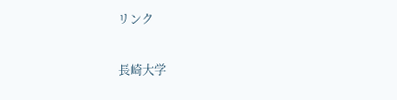リンク

長崎大学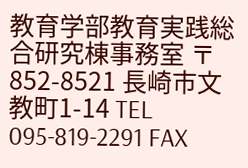教育学部教育実践総合研究棟事務室 〒852-8521 長崎市文教町1-14 TEL 095-819-2291 FAX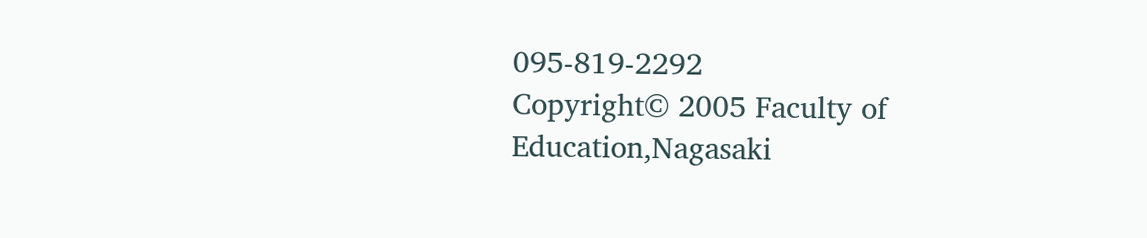095-819-2292
Copyright© 2005 Faculty of Education,Nagasaki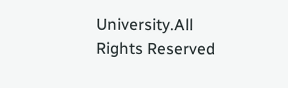University.All Rights Reserved